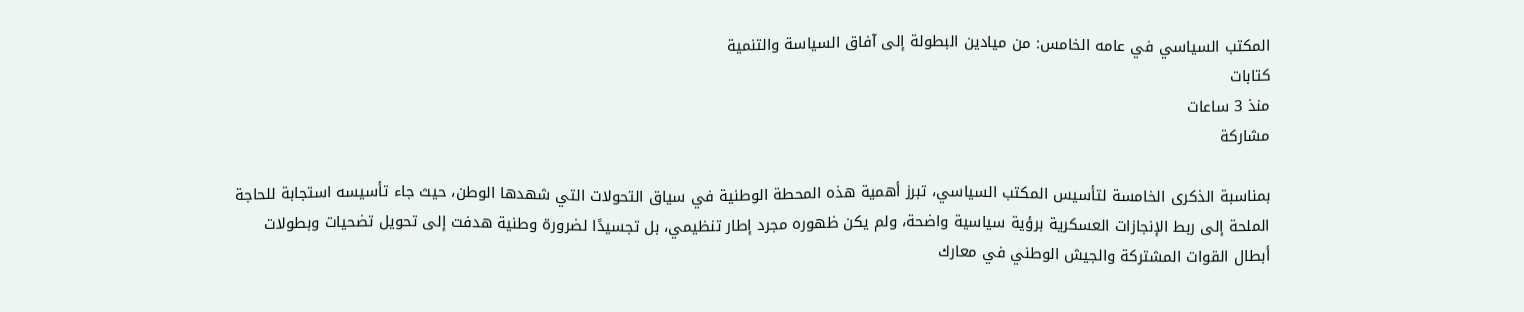المكتب السياسي في عامه الخامس: من ميادين البطولة إلى آفاق السياسة والتنمية
كتابات
منذ 3 ساعات
مشاركة

بمناسبة الذكرى الخامسة لتأسيس المكتب السياسي، تبرز أهمية هذه المحطة الوطنية في سياق التحولات التي شهدها الوطن، حيث جاء تأسيسه استجابة للحاجة الملحة إلى ربط الإنجازات العسكرية برؤية سياسية واضحة، ولم يكن ظهوره مجرد إطار تنظيمي، بل تجسيدًا لضرورة وطنية هدفت إلى تحويل تضحيات وبطولات أبطال القوات المشتركة والجيش الوطني في معارك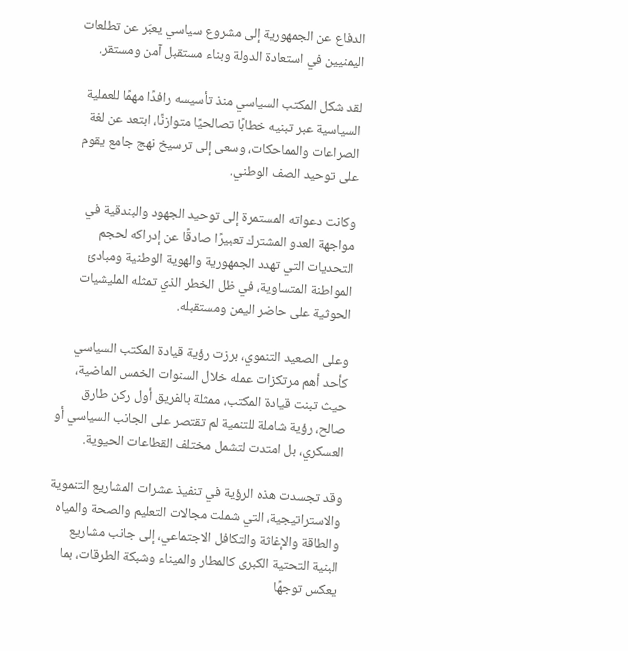الدفاع عن الجمهورية إلى مشروع سياسي يعبّر عن تطلعات اليمنيين في استعادة الدولة وبناء مستقبل آمن ومستقر.

لقد شكل المكتب السياسي منذ تأسيسه رافدًا مهمًا للعملية السياسية عبر تبنيه خطابًا تصالحيًا متوازنًا، ابتعد عن لغة الصراعات والمماحكات، وسعى إلى ترسيخ نهج جامع يقوم على توحيد الصف الوطني.

وكانت دعواته المستمرة إلى توحيد الجهود والبندقية في مواجهة العدو المشترك تعبيرًا صادقًا عن إدراكه لحجم التحديات التي تهدد الجمهورية والهوية الوطنية ومبادئ المواطنة المتساوية، في ظل الخطر الذي تمثله المليشيات الحوثية على حاضر اليمن ومستقبله.

وعلى الصعيد التنموي، برزت رؤية قيادة المكتب السياسي كأحد أهم مرتكزات عمله خلال السنوات الخمس الماضية، حيث تبنت قيادة المكتب، ممثلة بالفريق أول ركن طارق صالح، رؤية شاملة للتنمية لم تقتصر على الجانب السياسي أو العسكري، بل امتدت لتشمل مختلف القطاعات الحيوية.

وقد تجسدت هذه الرؤية في تنفيذ عشرات المشاريع التنموية والاستراتيجية، التي شملت مجالات التعليم والصحة والمياه والطاقة والإغاثة والتكافل الاجتماعي، إلى جانب مشاريع البنية التحتية الكبرى كالمطار والميناء وشبكة الطرقات، بما يعكس توجهًا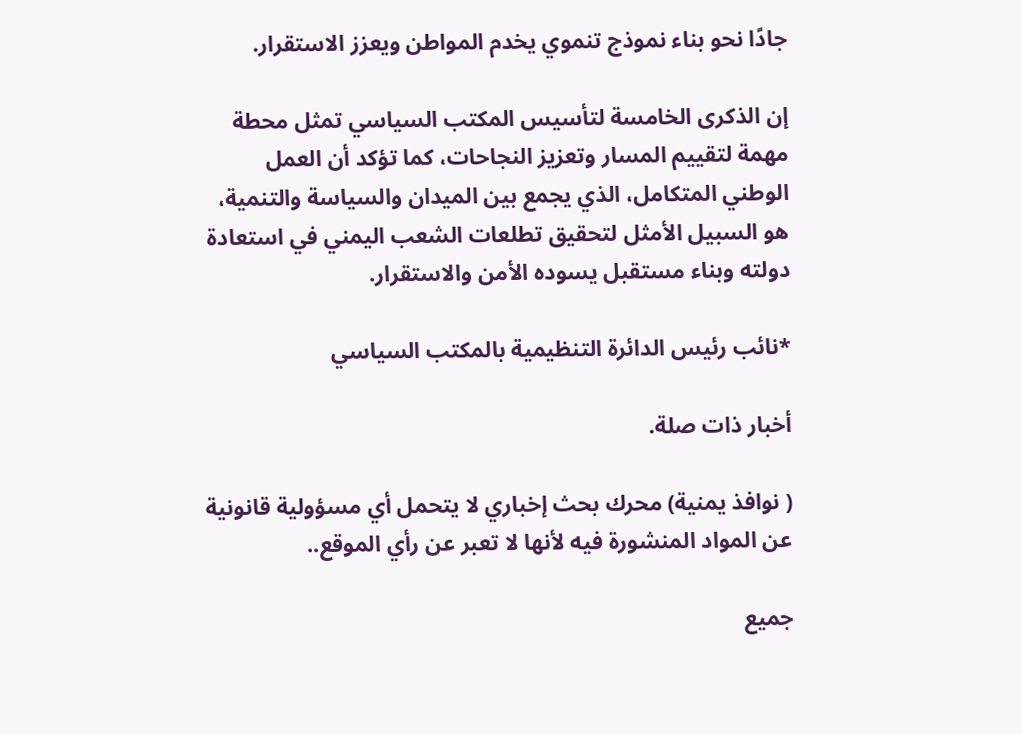جادًا نحو بناء نموذج تنموي يخدم المواطن ويعزز الاستقرار.

إن الذكرى الخامسة لتأسيس المكتب السياسي تمثل محطة مهمة لتقييم المسار وتعزيز النجاحات، كما تؤكد أن العمل الوطني المتكامل، الذي يجمع بين الميدان والسياسة والتنمية، هو السبيل الأمثل لتحقيق تطلعات الشعب اليمني في استعادة دولته وبناء مستقبل يسوده الأمن والاستقرار.

*نائب رئيس الدائرة التنظيمية بالمكتب السياسي

أخبار ذات صلة.

( نوافذ يمنية) محرك بحث إخباري لا يتحمل أي مسؤولية قانونية عن المواد المنشورة فيه لأنها لا تعبر عن رأي الموقع..

جميع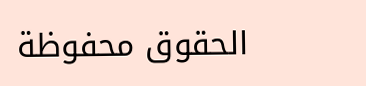الحقوق محفوظة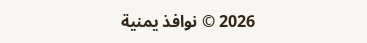2026 © نوافذ يمنية